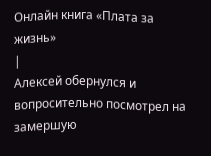Онлайн книга «Плата за жизнь»
|
Алексей обернулся и вопросительно посмотрел на замершую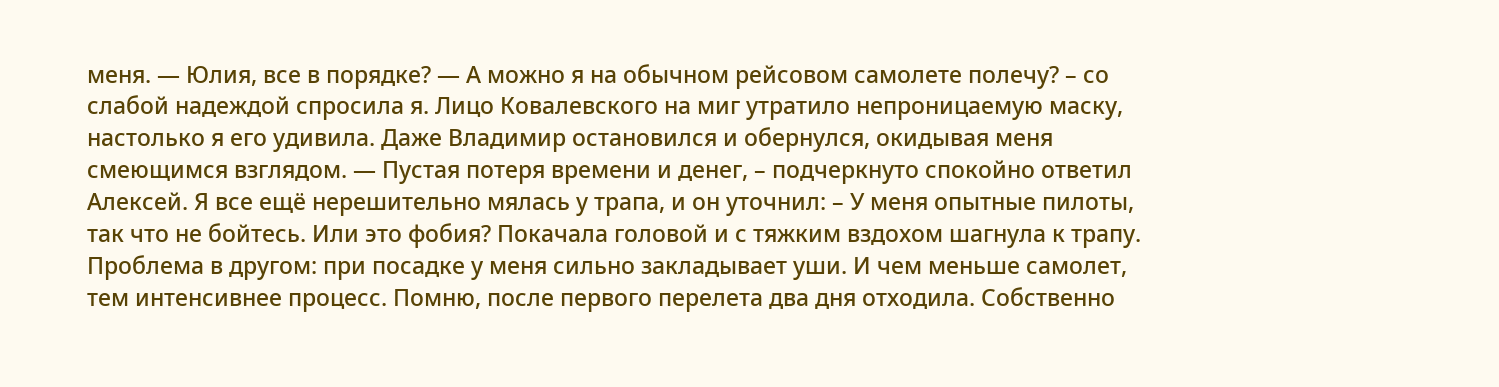меня. — Юлия, все в порядке? — А можно я на обычном рейсовом самолете полечу? – со слабой надеждой спросила я. Лицо Ковалевского на миг утратило непроницаемую маску, настолько я его удивила. Даже Владимир остановился и обернулся, окидывая меня смеющимся взглядом. — Пустая потеря времени и денег, – подчеркнуто спокойно ответил Алексей. Я все ещё нерешительно мялась у трапа, и он уточнил: – У меня опытные пилоты, так что не бойтесь. Или это фобия? Покачала головой и с тяжким вздохом шагнула к трапу. Проблема в другом: при посадке у меня сильно закладывает уши. И чем меньше самолет, тем интенсивнее процесс. Помню, после первого перелета два дня отходила. Собственно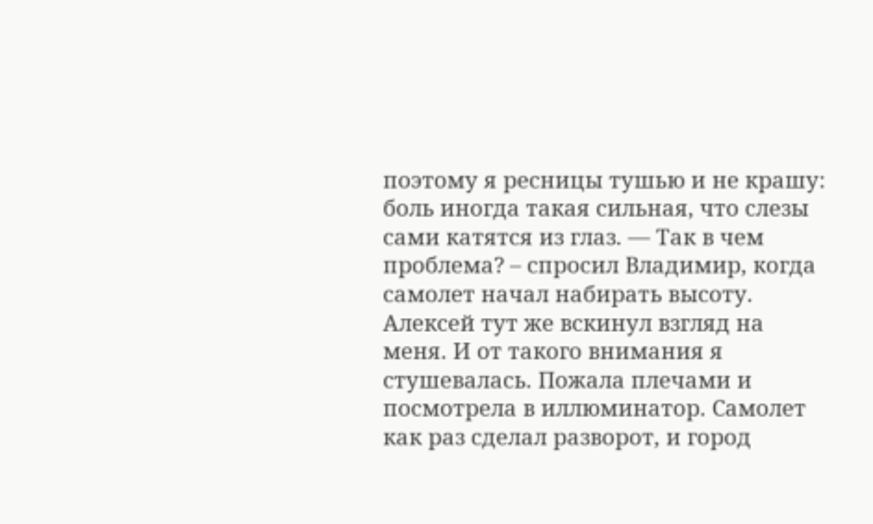поэтому я ресницы тушью и не крашу: боль иногда такая сильная, что слезы сами катятся из глаз. — Так в чем проблема? – спросил Владимир, когда самолет начал набирать высоту. Алексей тут же вскинул взгляд на меня. И от такого внимания я стушевалась. Пожала плечами и посмотрела в иллюминатор. Самолет как раз сделал разворот, и город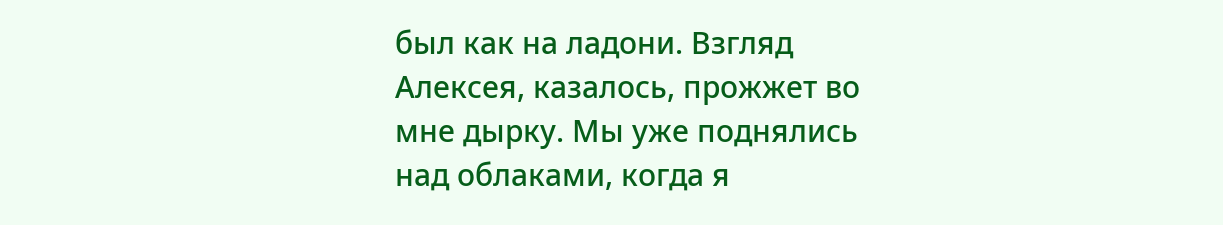был как на ладони. Взгляд Алексея, казалось, прожжет во мне дырку. Мы уже поднялись над облаками, когда я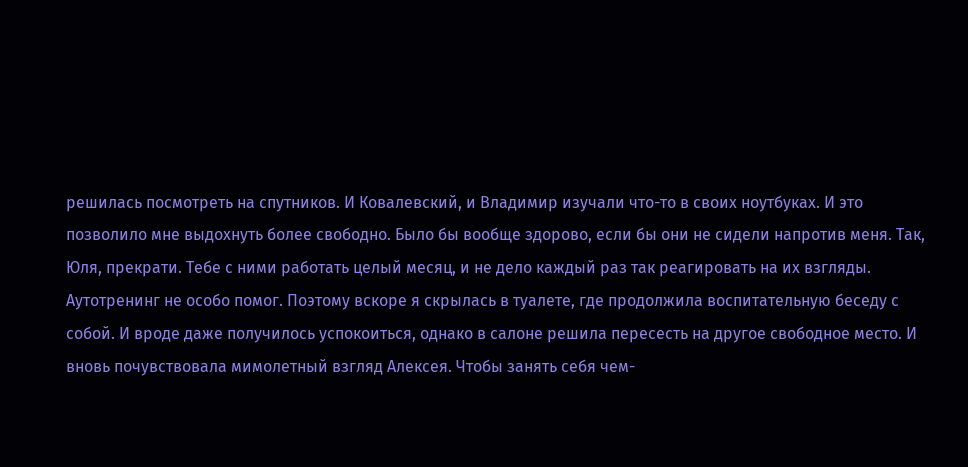решилась посмотреть на спутников. И Ковалевский, и Владимир изучали что-то в своих ноутбуках. И это позволило мне выдохнуть более свободно. Было бы вообще здорово, если бы они не сидели напротив меня. Так, Юля, прекрати. Тебе с ними работать целый месяц, и не дело каждый раз так реагировать на их взгляды. Аутотренинг не особо помог. Поэтому вскоре я скрылась в туалете, где продолжила воспитательную беседу с собой. И вроде даже получилось успокоиться, однако в салоне решила пересесть на другое свободное место. И вновь почувствовала мимолетный взгляд Алексея. Чтобы занять себя чем-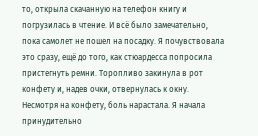то, открыла скачанную на телефон книгу и погрузилась в чтение. И всё было замечательно, пока самолет не пошел на посадку. Я почувствовала это сразу, ещё до того, как стюардесса попросила пристегнуть ремни. Торопливо закинула в рот конфету и, надев очки, отвернулась к окну. Несмотря на конфету, боль нарастала. Я начала принудительно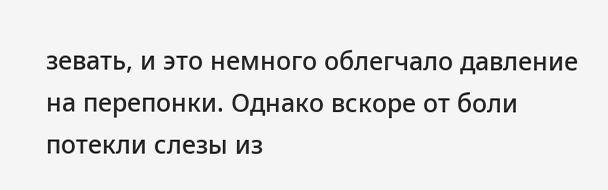зевать, и это немного облегчало давление на перепонки. Однако вскоре от боли потекли слезы из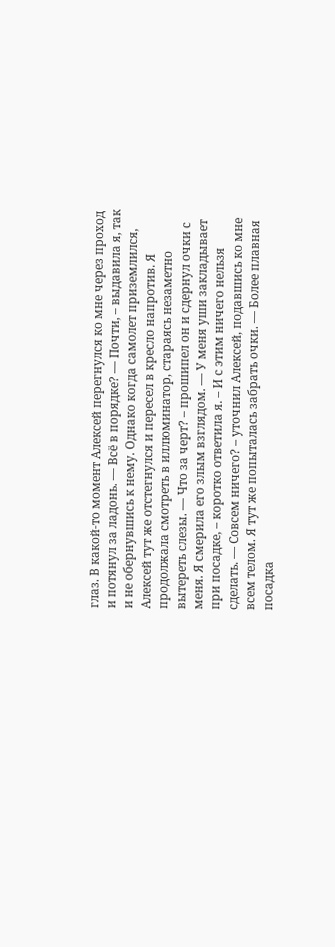глаз. В какой-то момент Алексей перегнулся ко мне через проход и потянул за ладонь. — Всё в порядке? — Почти, – выдавила я, так и не обернувшись к нему. Однако когда самолет приземлился, Алексей тут же отстегнулся и пересел в кресло напротив. Я продолжала смотреть в иллюминатор, стараясь незаметно вытереть слезы. — Что за черт? – прошипел он и сдернул очки с меня. Я смерила его злым взглядом. — У меня уши закладывает при посадке, – коротко ответила я. – И с этим ничего нельзя сделать. — Совсем ничего? – уточнил Алексей, подавшись ко мне всем телом. Я тут же попыталась забрать очки. — Более плавная посадка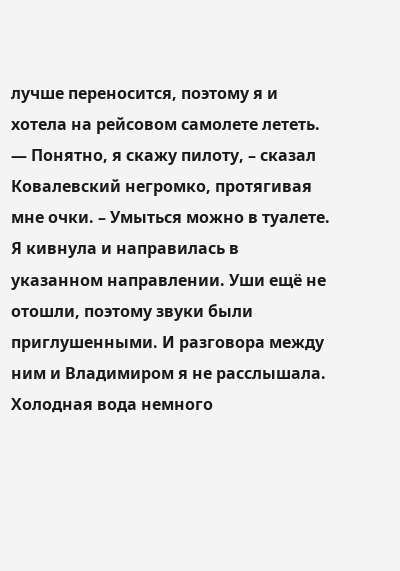лучше переносится, поэтому я и хотела на рейсовом самолете лететь. — Понятно, я скажу пилоту, – сказал Ковалевский негромко, протягивая мне очки. – Умыться можно в туалете. Я кивнула и направилась в указанном направлении. Уши ещё не отошли, поэтому звуки были приглушенными. И разговора между ним и Владимиром я не расслышала. Холодная вода немного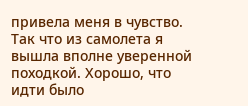привела меня в чувство. Так что из самолета я вышла вполне уверенной походкой. Хорошо, что идти было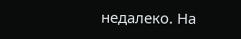недалеко. На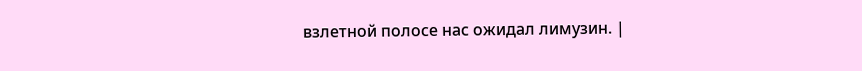взлетной полосе нас ожидал лимузин. |